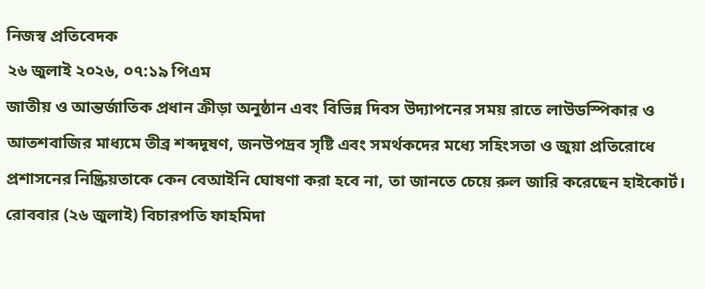নিজস্ব প্রতিবেদক
২৬ জুলাই ২০২৬, ০৭:১৯ পিএম
জাতীয় ও আন্তর্জাতিক প্রধান ক্রীড়া অনুষ্ঠান এবং বিভিন্ন দিবস উদ্যাপনের সময় রাতে লাউডস্পিকার ও আতশবাজির মাধ্যমে তীব্র শব্দদূষণ, জনউপদ্রব সৃষ্টি এবং সমর্থকদের মধ্যে সহিংসতা ও জুয়া প্রতিরোধে প্রশাসনের নিষ্ক্রিয়তাকে কেন বেআইনি ঘোষণা করা হবে না, তা জানতে চেয়ে রুল জারি করেছেন হাইকোর্ট।
রোববার (২৬ জুলাই) বিচারপতি ফাহমিদা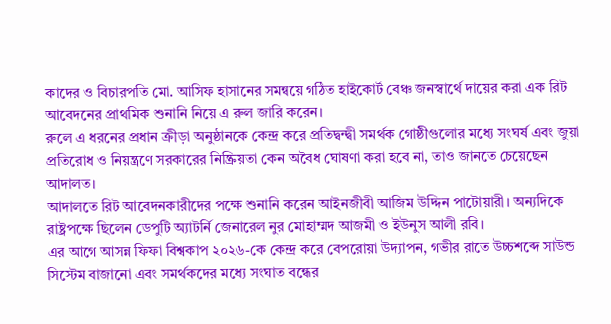কাদের ও বিচারপতি মো. আসিফ হাসানের সমন্বয়ে গঠিত হাইকোর্ট বেঞ্চ জনস্বার্থে দায়ের করা এক রিট আবেদনের প্রাথমিক শুনানি নিয়ে এ রুল জারি করেন।
রুলে এ ধরনের প্রধান ক্রীড়া অনুষ্ঠানকে কেন্দ্র করে প্রতিদ্বন্দ্বী সমর্থক গোষ্ঠীগুলোর মধ্যে সংঘর্ষ এবং জুয়া প্রতিরোধ ও নিয়ন্ত্রণে সরকারের নিষ্ক্রিয়তা কেন অবৈধ ঘোষণা করা হবে না, তাও জানতে চেয়েছেন আদালত।
আদালতে রিট আবেদনকারীদের পক্ষে শুনানি করেন আইনজীবী আজিম উদ্দিন পাটোয়ারী। অন্যদিকে রাষ্ট্রপক্ষে ছিলেন ডেপুটি অ্যাটর্নি জেনারেল নুর মোহাম্মদ আজমী ও ইউনুস আলী রবি।
এর আগে আসন্ন ফিফা বিশ্বকাপ ২০২৬-কে কেন্দ্র করে বেপরোয়া উদ্যাপন, গভীর রাতে উচ্চশব্দে সাউন্ড সিস্টেম বাজানো এবং সমর্থকদের মধ্যে সংঘাত বন্ধের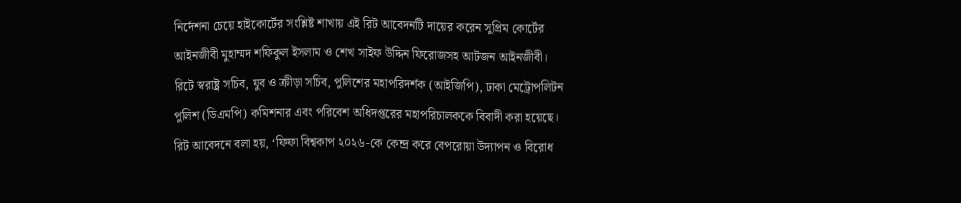নির্দেশনা চেয়ে হাইকোর্টের সংশ্লিষ্ট শাখায় এই রিট আবেদনটি দায়ের করেন সুপ্রিম কোর্টের আইনজীবী মুহাম্মদ শফিকুল ইসলাম ও শেখ সাইফ উদ্দিন ফিরোজসহ আটজন আইনজীবী।
রিটে স্বরাষ্ট্র সচিব, যুব ও ক্রীড়া সচিব, পুলিশের মহাপরিদর্শক (আইজিপি), ঢাকা মেট্রোপলিটন পুলিশ (ডিএমপি) কমিশনার এবং পরিবেশ অধিদপ্তরের মহাপরিচালককে বিবাদী করা হয়েছে।
রিট আবেদনে বলা হয়, ‘ফিফা বিশ্বকাপ ২০২৬-কে কেন্দ্র করে বেপরোয়া উদ্যাপন ও বিরোধ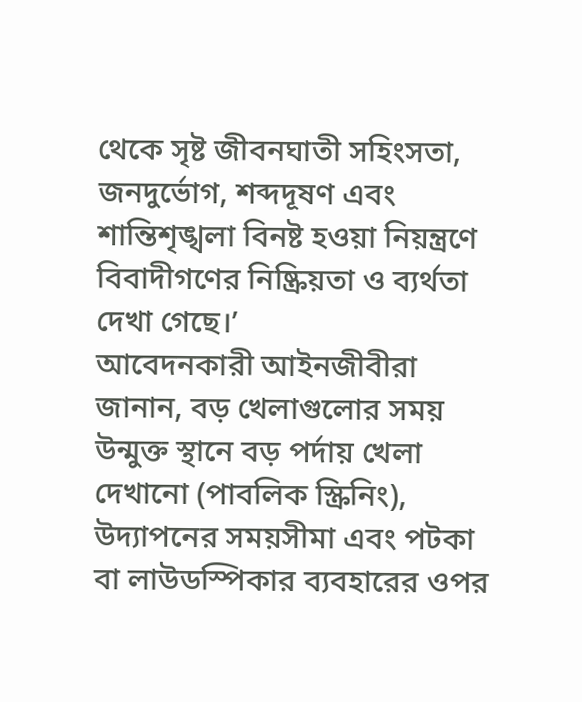থেকে সৃষ্ট জীবনঘাতী সহিংসতা, জনদুর্ভোগ, শব্দদূষণ এবং শান্তিশৃঙ্খলা বিনষ্ট হওয়া নিয়ন্ত্রণে বিবাদীগণের নিষ্ক্রিয়তা ও ব্যর্থতা দেখা গেছে।’
আবেদনকারী আইনজীবীরা জানান, বড় খেলাগুলোর সময় উন্মুক্ত স্থানে বড় পর্দায় খেলা দেখানো (পাবলিক স্ক্রিনিং), উদ্যাপনের সময়সীমা এবং পটকা বা লাউডস্পিকার ব্যবহারের ওপর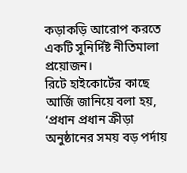কড়াকড়ি আরোপ করতে একটি সুনির্দিষ্ট নীতিমালা প্রয়োজন।
রিটে হাইকোর্টের কাছে আর্জি জানিয়ে বলা হয়, ‘প্রধান প্রধান ক্রীড়া অনুষ্ঠানের সময় বড় পর্দায়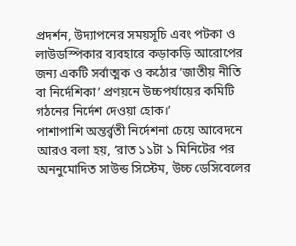প্রদর্শন, উদ্যাপনের সময়সূচি এবং পটকা ও লাউডস্পিকার ব্যবহারে কড়াকড়ি আরোপের জন্য একটি সর্বাত্মক ও কঠোর ‘জাতীয় নীতি বা নির্দেশিকা’ প্রণয়নে উচ্চপর্যায়ের কমিটি গঠনের নির্দেশ দেওয়া হোক।’
পাশাপাশি অন্তর্র্বতী নির্দেশনা চেয়ে আবেদনে আরও বলা হয়, ‘রাত ১১টা ১ মিনিটের পর অননুমোদিত সাউন্ড সিস্টেম, উচ্চ ডেসিবেলের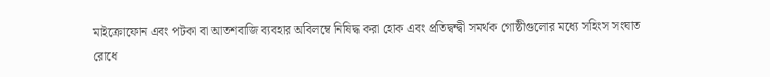মাইক্রোফোন এবং পটকা বা আতশবাজি ব্যবহার অবিলম্বে নিষিদ্ধ করা হোক এবং প্রতিদ্বন্দ্বী সমর্থক গোষ্ঠীগুলোর মধ্যে সহিংস সংঘাত রোধে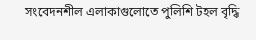সংবেদনশীল এলাকাগুলোতে পুলিশি টহল বৃদ্ধি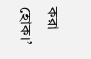করা হোক।’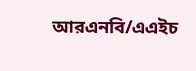আরএনবি/এএইচ